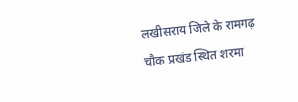लखीसराय जिले के रामगढ़ चौक प्रखंड स्थित शरमा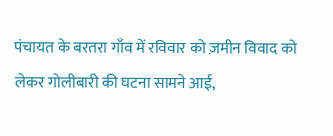पंचायत के बरतरा गाँव में रविवार को ज़मीन विवाद को लेकर गोलीबारी की घटना सामने आई,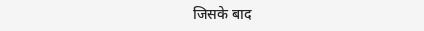जिसके बाद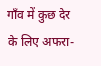गाँव में कुछ देर के लिए अफरा-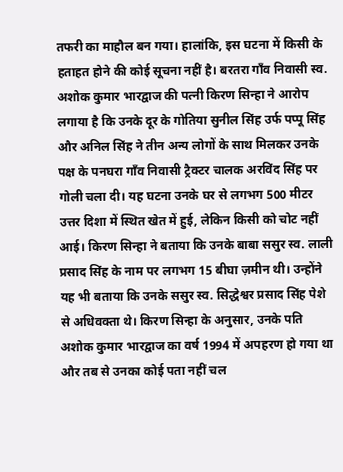तफरी का माहौल बन गया। हालांकि, इस घटना में किसी के हताहत होने की कोई सूचना नहीं है। बरतरा गाँव निवासी स्व. अशोक कुमार भारद्वाज की पत्नी किरण सिन्हा ने आरोप लगाया है कि उनके दूर के गोतिया सुनील सिंह उर्फ पप्पू सिंह और अनिल सिंह ने तीन अन्य लोगों के साथ मिलकर उनके पक्ष के पनघरा गाँव निवासी ट्रैक्टर चालक अरविंद सिंह पर गोली चला दी। यह घटना उनके घर से लगभग 500 मीटर उत्तर दिशा में स्थित खेत में हुई, लेकिन किसी को चोट नहीं आई। किरण सिन्हा ने बताया कि उनके बाबा ससुर स्व. लाली प्रसाद सिंह के नाम पर लगभग 15 बीघा ज़मीन थी। उन्होंने यह भी बताया कि उनके ससुर स्व. सिद्धेश्वर प्रसाद सिंह पेशे से अधिवक्ता थे। किरण सिन्हा के अनुसार, उनके पति अशोक कुमार भारद्वाज का वर्ष 1994 में अपहरण हो गया था और तब से उनका कोई पता नहीं चल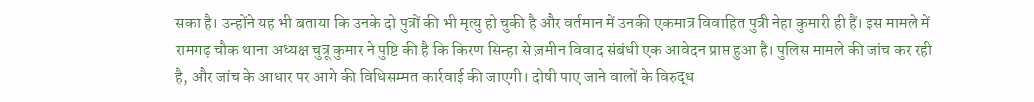सका है। उन्होंने यह भी बताया कि उनके दो पुत्रों की भी मृत्यु हो चुकी है और वर्तमान में उनकी एकमात्र विवाहित पुत्री नेहा कुमारी ही हैं। इस मामले में रामगढ़ चौक थाना अध्यक्ष चुत्रू कुमार ने पुष्टि की है कि किरण सिन्हा से ज़मीन विवाद संबंधी एक आवेदन प्राप्त हुआ है। पुलिस मामले की जांच कर रही है, और जांच के आधार पर आगे की विधिसम्मत कार्रवाई की जाएगी। दोषी पाए जाने वालों के विरुद्ध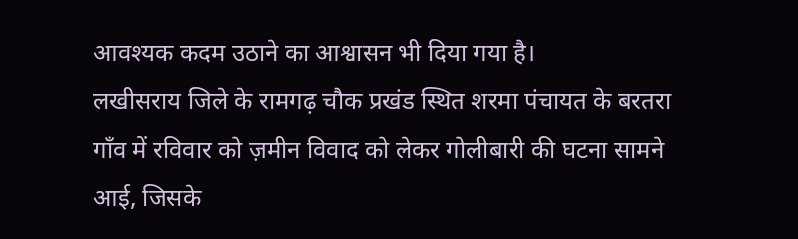आवश्यक कदम उठाने का आश्वासन भी दिया गया है।
लखीसराय जिले के रामगढ़ चौक प्रखंड स्थित शरमा पंचायत के बरतरा गाँव में रविवार को ज़मीन विवाद को लेकर गोलीबारी की घटना सामने आई, जिसके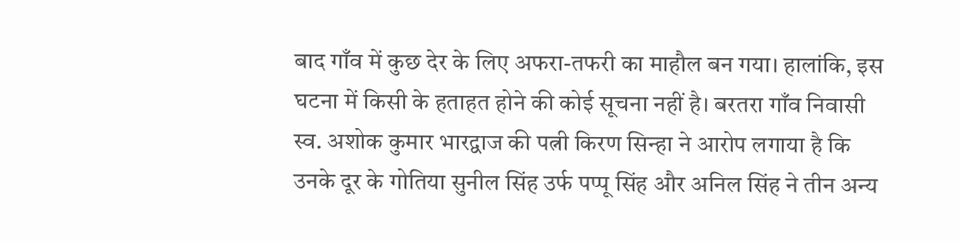बाद गाँव में कुछ देर के लिए अफरा-तफरी का माहौल बन गया। हालांकि, इस घटना में किसी के हताहत होने की कोई सूचना नहीं है। बरतरा गाँव निवासी स्व. अशोक कुमार भारद्वाज की पत्नी किरण सिन्हा ने आरोप लगाया है कि उनके दूर के गोतिया सुनील सिंह उर्फ पप्पू सिंह और अनिल सिंह ने तीन अन्य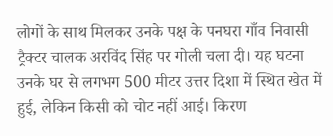लोगों के साथ मिलकर उनके पक्ष के पनघरा गाँव निवासी ट्रैक्टर चालक अरविंद सिंह पर गोली चला दी। यह घटना उनके घर से लगभग 500 मीटर उत्तर दिशा में स्थित खेत में हुई, लेकिन किसी को चोट नहीं आई। किरण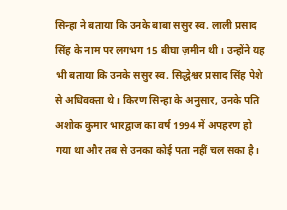सिन्हा ने बताया कि उनके बाबा ससुर स्व. लाली प्रसाद सिंह के नाम पर लगभग 15 बीघा ज़मीन थी। उन्होंने यह भी बताया कि उनके ससुर स्व. सिद्धेश्वर प्रसाद सिंह पेशे से अधिवक्ता थे। किरण सिन्हा के अनुसार, उनके पति अशोक कुमार भारद्वाज का वर्ष 1994 में अपहरण हो गया था और तब से उनका कोई पता नहीं चल सका है।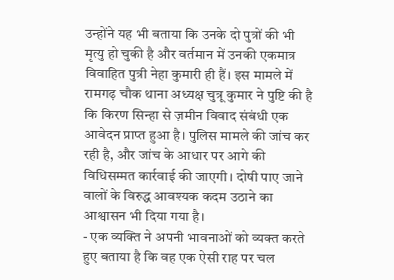उन्होंने यह भी बताया कि उनके दो पुत्रों की भी मृत्यु हो चुकी है और वर्तमान में उनकी एकमात्र विवाहित पुत्री नेहा कुमारी ही हैं। इस मामले में रामगढ़ चौक थाना अध्यक्ष चुत्रू कुमार ने पुष्टि की है कि किरण सिन्हा से ज़मीन विवाद संबंधी एक आवेदन प्राप्त हुआ है। पुलिस मामले की जांच कर रही है, और जांच के आधार पर आगे की विधिसम्मत कार्रवाई की जाएगी। दोषी पाए जाने वालों के विरुद्ध आवश्यक कदम उठाने का आश्वासन भी दिया गया है।
- एक व्यक्ति ने अपनी भावनाओं को व्यक्त करते हुए बताया है कि वह एक ऐसी राह पर चल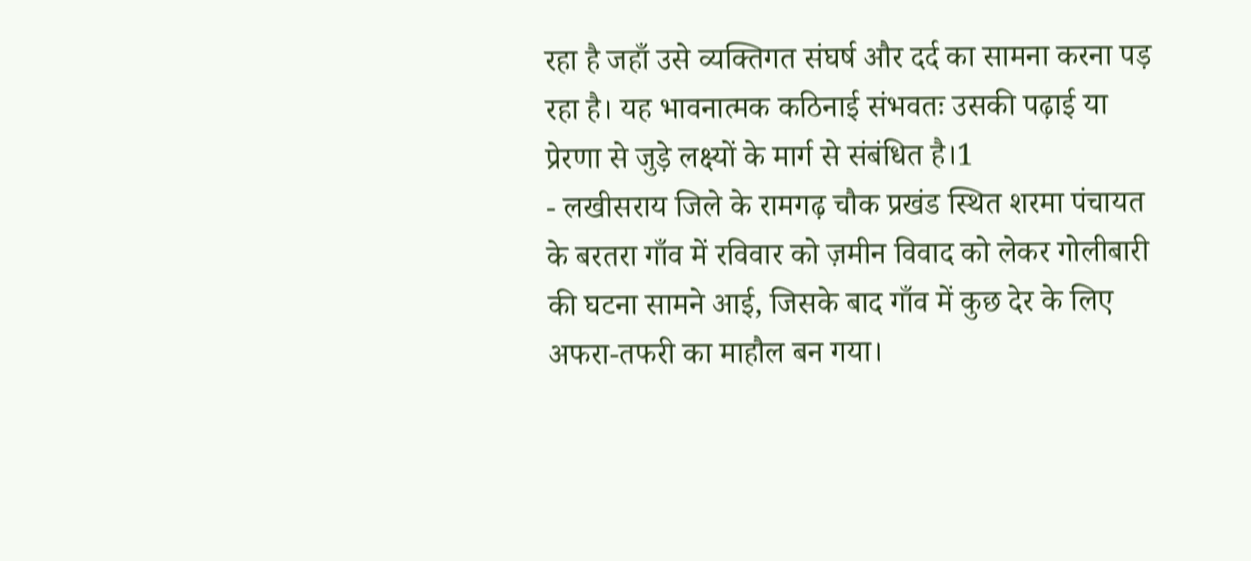रहा है जहाँ उसे व्यक्तिगत संघर्ष और दर्द का सामना करना पड़ रहा है। यह भावनात्मक कठिनाई संभवतः उसकी पढ़ाई या प्रेरणा से जुड़े लक्ष्यों के मार्ग से संबंधित है।1
- लखीसराय जिले के रामगढ़ चौक प्रखंड स्थित शरमा पंचायत के बरतरा गाँव में रविवार को ज़मीन विवाद को लेकर गोलीबारी की घटना सामने आई, जिसके बाद गाँव में कुछ देर के लिए अफरा-तफरी का माहौल बन गया।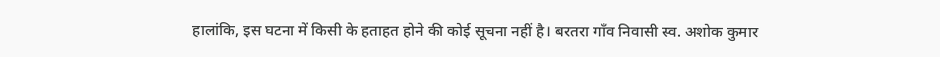हालांकि, इस घटना में किसी के हताहत होने की कोई सूचना नहीं है। बरतरा गाँव निवासी स्व. अशोक कुमार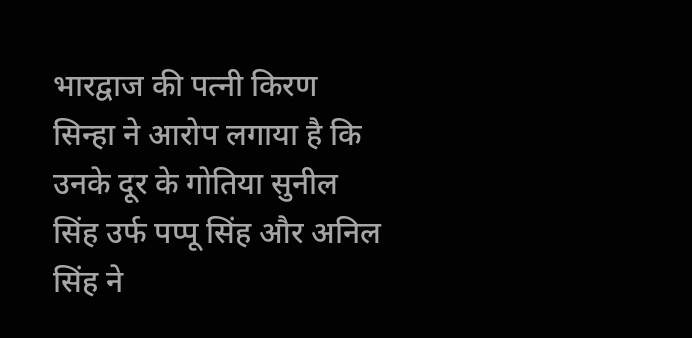भारद्वाज की पत्नी किरण सिन्हा ने आरोप लगाया है कि उनके दूर के गोतिया सुनील सिंह उर्फ पप्पू सिंह और अनिल सिंह ने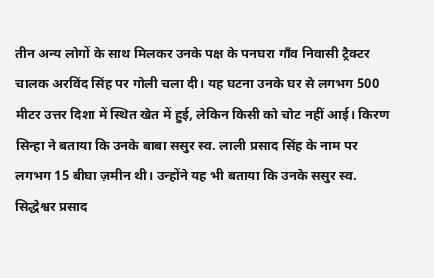तीन अन्य लोगों के साथ मिलकर उनके पक्ष के पनघरा गाँव निवासी ट्रैक्टर चालक अरविंद सिंह पर गोली चला दी। यह घटना उनके घर से लगभग 500 मीटर उत्तर दिशा में स्थित खेत में हुई, लेकिन किसी को चोट नहीं आई। किरण सिन्हा ने बताया कि उनके बाबा ससुर स्व. लाली प्रसाद सिंह के नाम पर लगभग 15 बीघा ज़मीन थी। उन्होंने यह भी बताया कि उनके ससुर स्व. सिद्धेश्वर प्रसाद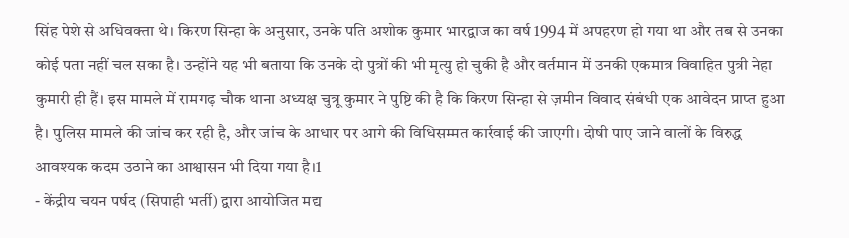सिंह पेशे से अधिवक्ता थे। किरण सिन्हा के अनुसार, उनके पति अशोक कुमार भारद्वाज का वर्ष 1994 में अपहरण हो गया था और तब से उनका कोई पता नहीं चल सका है। उन्होंने यह भी बताया कि उनके दो पुत्रों की भी मृत्यु हो चुकी है और वर्तमान में उनकी एकमात्र विवाहित पुत्री नेहा कुमारी ही हैं। इस मामले में रामगढ़ चौक थाना अध्यक्ष चुत्रू कुमार ने पुष्टि की है कि किरण सिन्हा से ज़मीन विवाद संबंधी एक आवेदन प्राप्त हुआ है। पुलिस मामले की जांच कर रही है, और जांच के आधार पर आगे की विधिसम्मत कार्रवाई की जाएगी। दोषी पाए जाने वालों के विरुद्ध आवश्यक कदम उठाने का आश्वासन भी दिया गया है।1
- केंद्रीय चयन पर्षद (सिपाही भर्ती) द्वारा आयोजित मद्य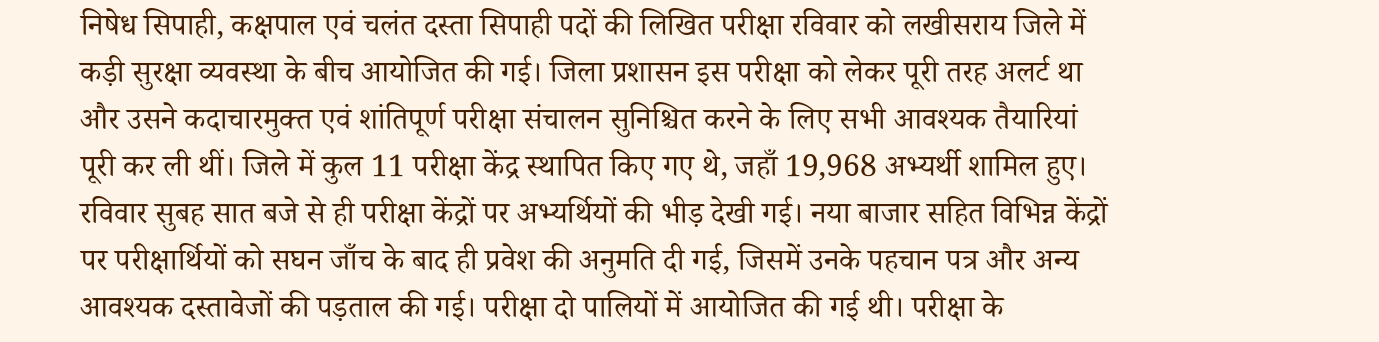निषेध सिपाही, कक्षपाल एवं चलंत दस्ता सिपाही पदों की लिखित परीक्षा रविवार को लखीसराय जिले में कड़ी सुरक्षा व्यवस्था के बीच आयोजित की गई। जिला प्रशासन इस परीक्षा को लेकर पूरी तरह अलर्ट था और उसने कदाचारमुक्त एवं शांतिपूर्ण परीक्षा संचालन सुनिश्चित करने के लिए सभी आवश्यक तैयारियां पूरी कर ली थीं। जिले में कुल 11 परीक्षा केंद्र स्थापित किए गए थे, जहाँ 19,968 अभ्यर्थी शामिल हुए। रविवार सुबह सात बजे से ही परीक्षा केंद्रों पर अभ्यर्थियों की भीड़ देखी गई। नया बाजार सहित विभिन्न केंद्रों पर परीक्षार्थियों को सघन जाँच के बाद ही प्रवेश की अनुमति दी गई, जिसमें उनके पहचान पत्र और अन्य आवश्यक दस्तावेजों की पड़ताल की गई। परीक्षा दो पालियों में आयोजित की गई थी। परीक्षा के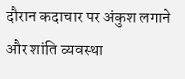दौरान कदाचार पर अंकुश लगाने और शांति व्यवस्था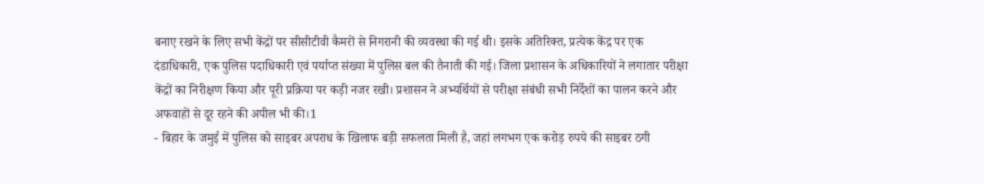बनाए रखने के लिए सभी केंद्रों पर सीसीटीवी कैमरों से निगरानी की व्यवस्था की गई थी। इसके अतिरिक्त, प्रत्येक केंद्र पर एक दंडाधिकारी, एक पुलिस पदाधिकारी एवं पर्याप्त संख्या में पुलिस बल की तैनाती की गई। जिला प्रशासन के अधिकारियों ने लगातार परीक्षा केंद्रों का निरीक्षण किया और पूरी प्रक्रिया पर कड़ी नजर रखी। प्रशासन ने अभ्यर्थियों से परीक्षा संबंधी सभी निर्देशों का पालन करने और अफवाहों से दूर रहने की अपील भी की।1
- बिहार के जमुई में पुलिस को साइबर अपराध के खिलाफ बड़ी सफलता मिली है, जहां लगभग एक करोड़ रुपये की साइबर ठगी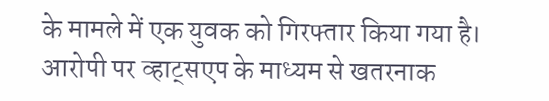के मामले में एक युवक को गिरफ्तार किया गया है। आरोपी पर व्हाट्सएप के माध्यम से खतरनाक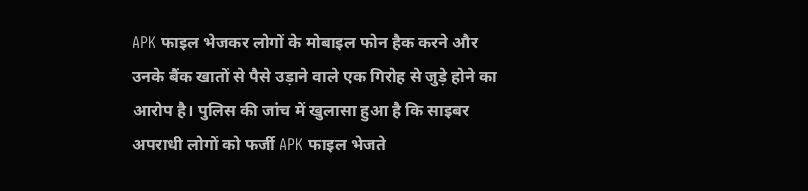APK फाइल भेजकर लोगों के मोबाइल फोन हैक करने और उनके बैंक खातों से पैसे उड़ाने वाले एक गिरोह से जुड़े होने का आरोप है। पुलिस की जांच में खुलासा हुआ है कि साइबर अपराधी लोगों को फर्जी APK फाइल भेजते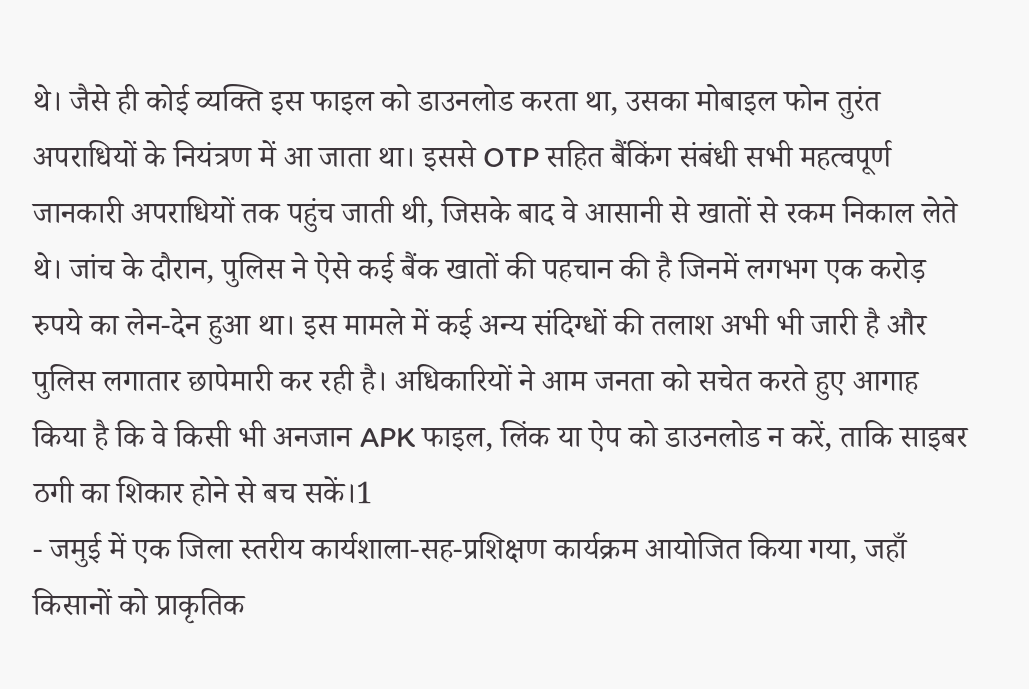थे। जैसे ही कोई व्यक्ति इस फाइल को डाउनलोड करता था, उसका मोबाइल फोन तुरंत अपराधियों के नियंत्रण में आ जाता था। इससे OTP सहित बैंकिंग संबंधी सभी महत्वपूर्ण जानकारी अपराधियों तक पहुंच जाती थी, जिसके बाद वे आसानी से खातों से रकम निकाल लेते थे। जांच के दौरान, पुलिस ने ऐसे कई बैंक खातों की पहचान की है जिनमें लगभग एक करोड़ रुपये का लेन-देन हुआ था। इस मामले में कई अन्य संदिग्धों की तलाश अभी भी जारी है और पुलिस लगातार छापेमारी कर रही है। अधिकारियों ने आम जनता को सचेत करते हुए आगाह किया है कि वे किसी भी अनजान APK फाइल, लिंक या ऐप को डाउनलोड न करें, ताकि साइबर ठगी का शिकार होने से बच सकें।1
- जमुई में एक जिला स्तरीय कार्यशाला-सह-प्रशिक्षण कार्यक्रम आयोजित किया गया, जहाँ किसानों को प्राकृतिक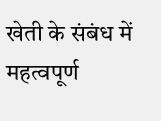खेती के संबंध में महत्वपूर्ण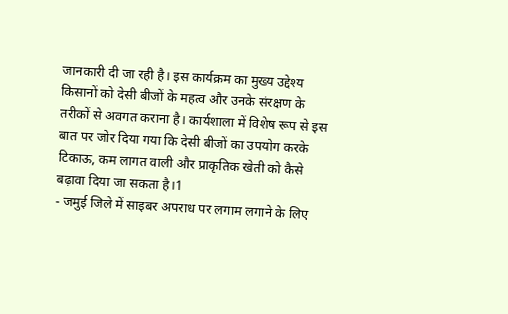जानकारी दी जा रही है। इस कार्यक्रम का मुख्य उद्देश्य किसानों को देसी बीजों के महत्व और उनके संरक्षण के तरीकों से अवगत कराना है। कार्यशाला में विशेष रूप से इस बात पर जोर दिया गया कि देसी बीजों का उपयोग करके टिकाऊ, कम लागत वाली और प्राकृतिक खेती को कैसे बढ़ावा दिया जा सकता है।1
- जमुई जिले में साइबर अपराध पर लगाम लगाने के लिए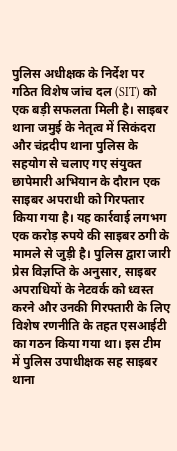पुलिस अधीक्षक के निर्देश पर गठित विशेष जांच दल (SIT) को एक बड़ी सफलता मिली है। साइबर थाना जमुई के नेतृत्व में सिकंदरा और चंद्रदीप थाना पुलिस के सहयोग से चलाए गए संयुक्त छापेमारी अभियान के दौरान एक साइबर अपराधी को गिरफ्तार किया गया है। यह कार्रवाई लगभग एक करोड़ रुपये की साइबर ठगी के मामले से जुड़ी है। पुलिस द्वारा जारी प्रेस विज्ञप्ति के अनुसार, साइबर अपराधियों के नेटवर्क को ध्वस्त करने और उनकी गिरफ्तारी के लिए विशेष रणनीति के तहत एसआईटी का गठन किया गया था। इस टीम में पुलिस उपाधीक्षक सह साइबर थाना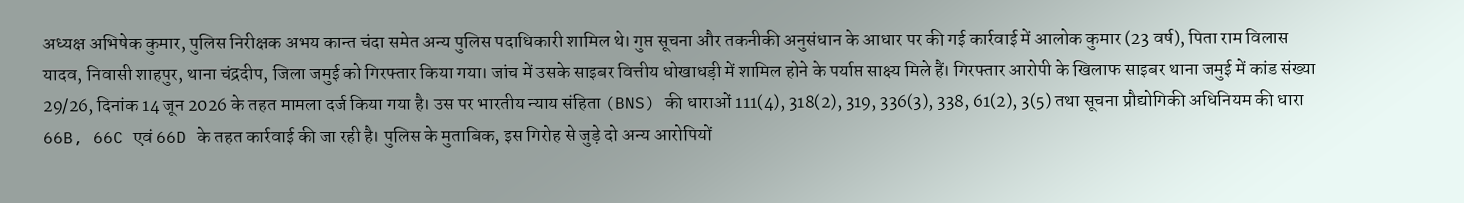अध्यक्ष अभिषेक कुमार, पुलिस निरीक्षक अभय कान्त चंदा समेत अन्य पुलिस पदाधिकारी शामिल थे। गुप्त सूचना और तकनीकी अनुसंधान के आधार पर की गई कार्रवाई में आलोक कुमार (23 वर्ष), पिता राम विलास यादव, निवासी शाहपुर, थाना चंद्रदीप, जिला जमुई को गिरफ्तार किया गया। जांच में उसके साइबर वित्तीय धोखाधड़ी में शामिल होने के पर्याप्त साक्ष्य मिले हैं। गिरफ्तार आरोपी के खिलाफ साइबर थाना जमुई में कांड संख्या 29/26, दिनांक 14 जून 2026 के तहत मामला दर्ज किया गया है। उस पर भारतीय न्याय संहिता (BNS) की धाराओं 111(4), 318(2), 319, 336(3), 338, 61(2), 3(5) तथा सूचना प्रौद्योगिकी अधिनियम की धारा 66B, 66C एवं 66D के तहत कार्रवाई की जा रही है। पुलिस के मुताबिक, इस गिरोह से जुड़े दो अन्य आरोपियों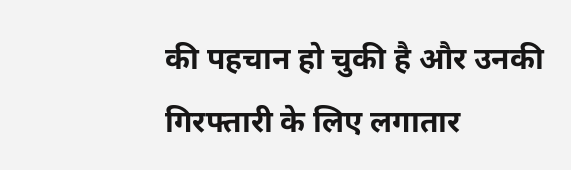की पहचान हो चुकी है और उनकी गिरफ्तारी के लिए लगातार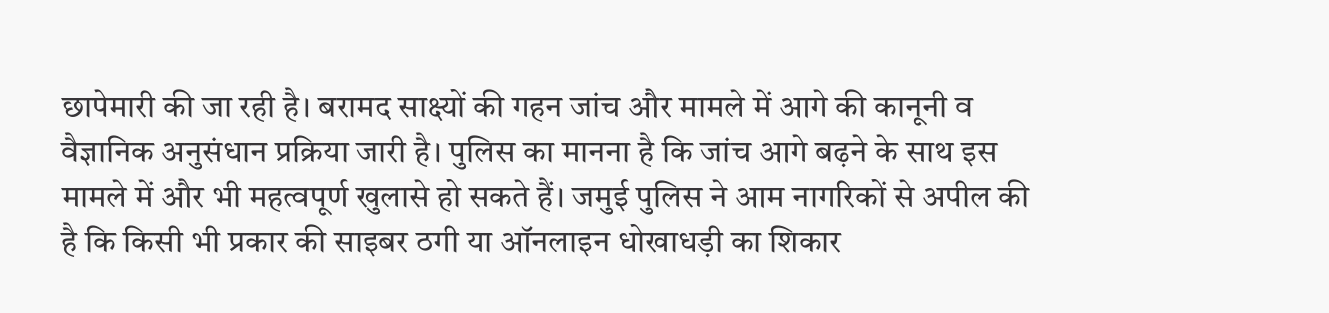छापेमारी की जा रही है। बरामद साक्ष्यों की गहन जांच और मामले में आगे की कानूनी व वैज्ञानिक अनुसंधान प्रक्रिया जारी है। पुलिस का मानना है कि जांच आगे बढ़ने के साथ इस मामले में और भी महत्वपूर्ण खुलासे हो सकते हैं। जमुई पुलिस ने आम नागरिकों से अपील की है कि किसी भी प्रकार की साइबर ठगी या ऑनलाइन धोखाधड़ी का शिकार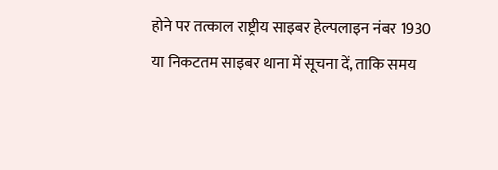होने पर तत्काल राष्ट्रीय साइबर हेल्पलाइन नंबर 1930 या निकटतम साइबर थाना में सूचना दें, ताकि समय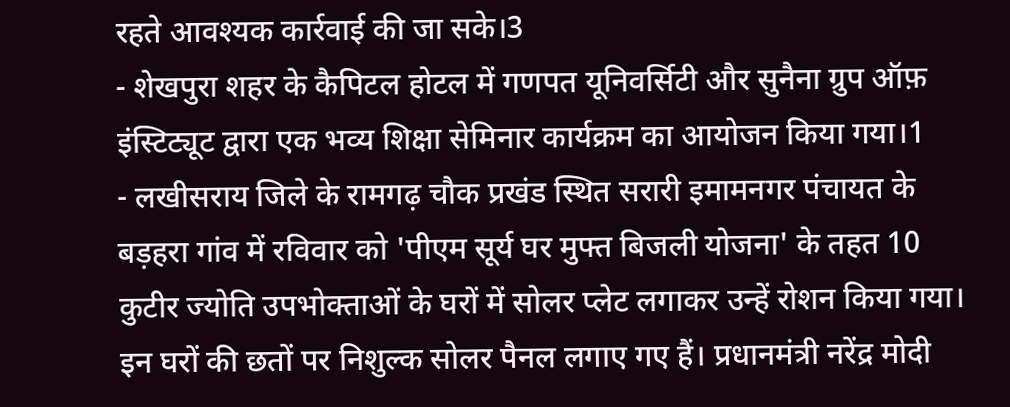रहते आवश्यक कार्रवाई की जा सके।3
- शेखपुरा शहर के कैपिटल होटल में गणपत यूनिवर्सिटी और सुनैना ग्रुप ऑफ़ इंस्टिट्यूट द्वारा एक भव्य शिक्षा सेमिनार कार्यक्रम का आयोजन किया गया।1
- लखीसराय जिले के रामगढ़ चौक प्रखंड स्थित सरारी इमामनगर पंचायत के बड़हरा गांव में रविवार को 'पीएम सूर्य घर मुफ्त बिजली योजना' के तहत 10 कुटीर ज्योति उपभोक्ताओं के घरों में सोलर प्लेट लगाकर उन्हें रोशन किया गया। इन घरों की छतों पर निशुल्क सोलर पैनल लगाए गए हैं। प्रधानमंत्री नरेंद्र मोदी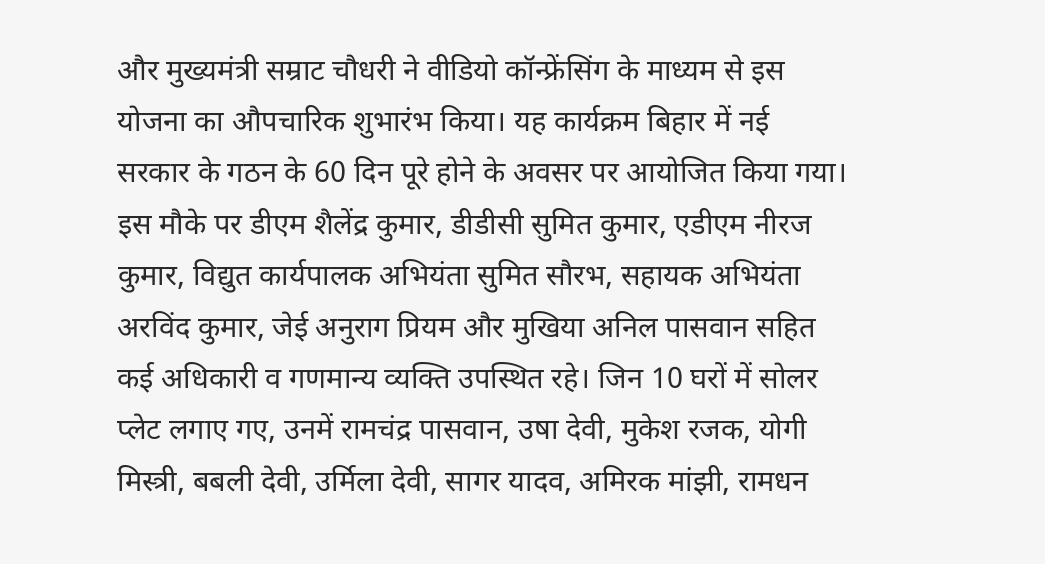और मुख्यमंत्री सम्राट चौधरी ने वीडियो कॉन्फ्रेंसिंग के माध्यम से इस योजना का औपचारिक शुभारंभ किया। यह कार्यक्रम बिहार में नई सरकार के गठन के 60 दिन पूरे होने के अवसर पर आयोजित किया गया। इस मौके पर डीएम शैलेंद्र कुमार, डीडीसी सुमित कुमार, एडीएम नीरज कुमार, विद्युत कार्यपालक अभियंता सुमित सौरभ, सहायक अभियंता अरविंद कुमार, जेई अनुराग प्रियम और मुखिया अनिल पासवान सहित कई अधिकारी व गणमान्य व्यक्ति उपस्थित रहे। जिन 10 घरों में सोलर प्लेट लगाए गए, उनमें रामचंद्र पासवान, उषा देवी, मुकेश रजक, योगी मिस्त्री, बबली देवी, उर्मिला देवी, सागर यादव, अमिरक मांझी, रामधन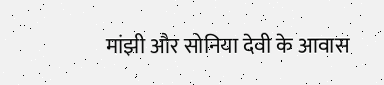मांझी और सोनिया देवी के आवास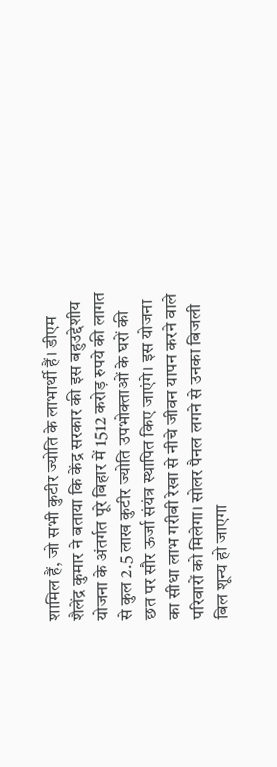शामिल हैं, जो सभी कुटीर ज्योति के लाभार्थी हैं। डीएम शैलेंद्र कुमार ने बताया कि केंद्र सरकार की इस बहुउद्देशीय योजना के अंतर्गत पूरे बिहार में 1512 करोड़ रुपये की लागत से कुल 2.5 लाख कुटीर ज्योति उपभोक्ताओं के घरों की छत पर सौर ऊर्जा संयंत्र स्थापित किए जाएंगे। इस योजना का सीधा लाभ गरीबी रेखा से नीचे जीवन यापन करने वाले परिवारों को मिलेगा। सोलर पैनल लगने से उनका बिजली बिल शून्य हो जाएगा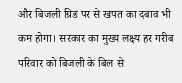और बिजली ग्रिड पर से खपत का दबाव भी कम होगा। सरकार का मुख्य लक्ष्य हर गरीब परिवार को बिजली के बिल से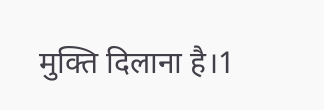मुक्ति दिलाना है।1